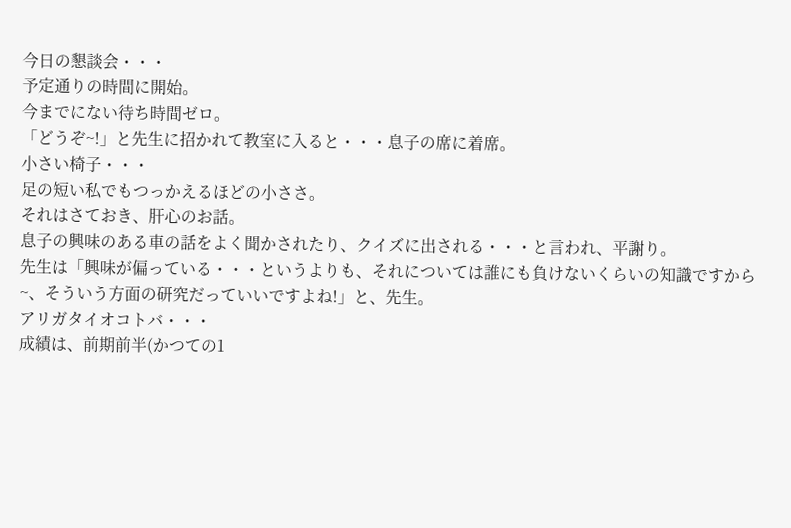今日の懇談会・・・
予定通りの時間に開始。
今までにない待ち時間ゼロ。
「どうぞ~!」と先生に招かれて教室に入ると・・・息子の席に着席。
小さい椅子・・・
足の短い私でもつっかえるほどの小ささ。
それはさておき、肝心のお話。
息子の興味のある車の話をよく聞かされたり、クイズに出される・・・と言われ、平謝り。
先生は「興味が偏っている・・・というよりも、それについては誰にも負けないくらいの知識ですから~、そういう方面の研究だっていいですよね!」と、先生。
アリガタイオコトバ・・・
成績は、前期前半(かつての1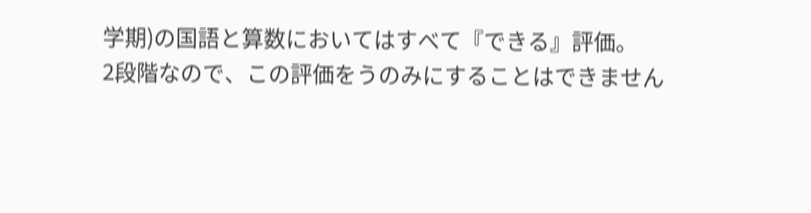学期)の国語と算数においてはすべて『できる』評価。
2段階なので、この評価をうのみにすることはできません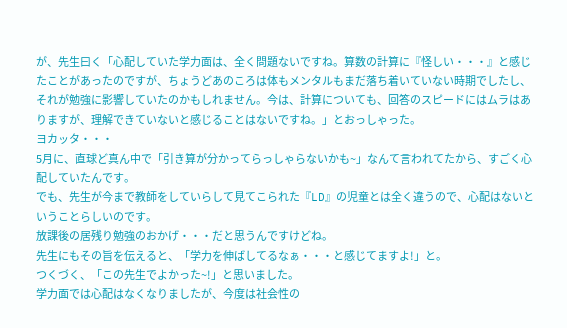が、先生曰く「心配していた学力面は、全く問題ないですね。算数の計算に『怪しい・・・』と感じたことがあったのですが、ちょうどあのころは体もメンタルもまだ落ち着いていない時期でしたし、それが勉強に影響していたのかもしれません。今は、計算についても、回答のスピードにはムラはありますが、理解できていないと感じることはないですね。」とおっしゃった。
ヨカッタ・・・
5月に、直球ど真ん中で「引き算が分かってらっしゃらないかも~」なんて言われてたから、すごく心配していたんです。
でも、先生が今まで教師をしていらして見てこられた『LD』の児童とは全く違うので、心配はないということらしいのです。
放課後の居残り勉強のおかげ・・・だと思うんですけどね。
先生にもその旨を伝えると、「学力を伸ばしてるなぁ・・・と感じてますよ!」と。
つくづく、「この先生でよかった~!」と思いました。
学力面では心配はなくなりましたが、今度は社会性の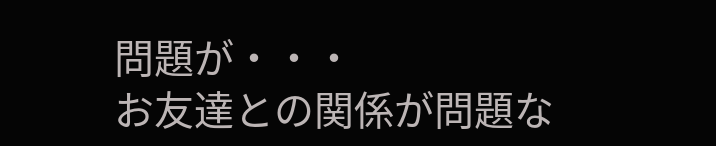問題が・・・
お友達との関係が問題な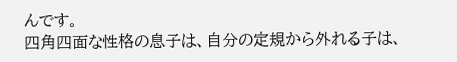んです。
四角四面な性格の息子は、自分の定規から外れる子は、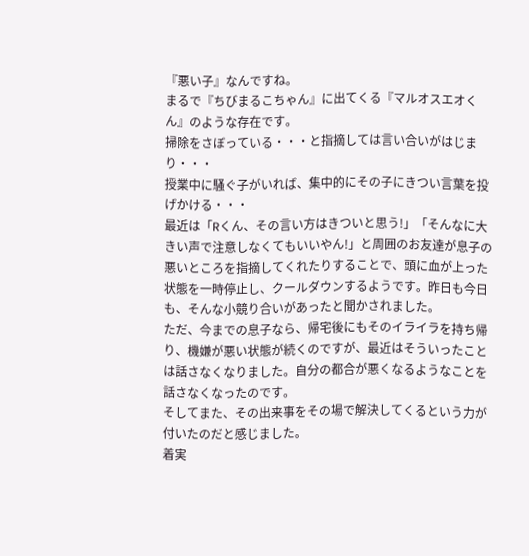『悪い子』なんですね。
まるで『ちびまるこちゃん』に出てくる『マルオスエオくん』のような存在です。
掃除をさぼっている・・・と指摘しては言い合いがはじまり・・・
授業中に騒ぐ子がいれば、集中的にその子にきつい言葉を投げかける・・・
最近は「Rくん、その言い方はきついと思う!」「そんなに大きい声で注意しなくてもいいやん!」と周囲のお友達が息子の悪いところを指摘してくれたりすることで、頭に血が上った状態を一時停止し、クールダウンするようです。昨日も今日も、そんな小競り合いがあったと聞かされました。
ただ、今までの息子なら、帰宅後にもそのイライラを持ち帰り、機嫌が悪い状態が続くのですが、最近はそういったことは話さなくなりました。自分の都合が悪くなるようなことを話さなくなったのです。
そしてまた、その出来事をその場で解決してくるという力が付いたのだと感じました。
着実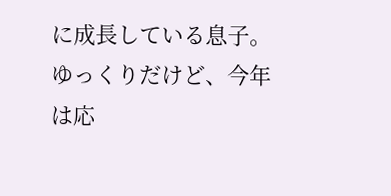に成長している息子。
ゆっくりだけど、今年は応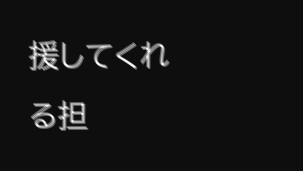援してくれる担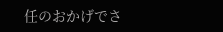任のおかげでさ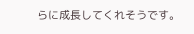らに成長してくれそうです。